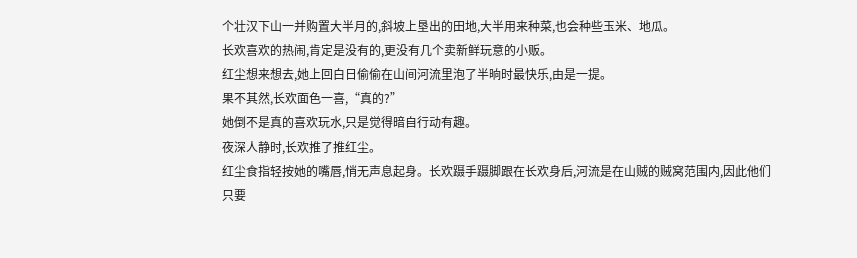个壮汉下山一并购置大半月的,斜坡上垦出的田地,大半用来种菜,也会种些玉米、地瓜。
长欢喜欢的热闹,肯定是没有的,更没有几个卖新鲜玩意的小贩。
红尘想来想去,她上回白日偷偷在山间河流里泡了半晌时最快乐,由是一提。
果不其然,长欢面色一喜,“真的?”
她倒不是真的喜欢玩水,只是觉得暗自行动有趣。
夜深人静时,长欢推了推红尘。
红尘食指轻按她的嘴唇,悄无声息起身。长欢蹑手蹑脚跟在长欢身后,河流是在山贼的贼窝范围内,因此他们只要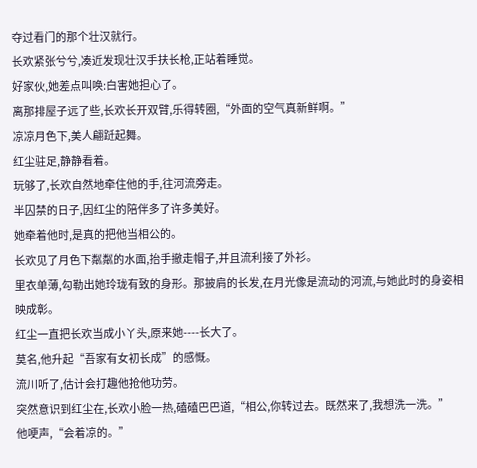夺过看门的那个壮汉就行。
长欢紧张兮兮,凑近发现壮汉手扶长枪,正站着睡觉。
好家伙,她差点叫唤:白害她担心了。
离那排屋子远了些,长欢长开双臂,乐得转圈,“外面的空气真新鲜啊。”
凉凉月色下,美人翩跹起舞。
红尘驻足,静静看着。
玩够了,长欢自然地牵住他的手,往河流旁走。
半囚禁的日子,因红尘的陪伴多了许多美好。
她牵着他时,是真的把他当相公的。
长欢见了月色下粼粼的水面,抬手撤走帽子,并且流利接了外衫。
里衣单薄,勾勒出她玲珑有致的身形。那披肩的长发,在月光像是流动的河流,与她此时的身姿相映成彰。
红尘一直把长欢当成小丫头,原来她----长大了。
莫名,他升起“吾家有女初长成”的感慨。
流川听了,估计会打趣他抢他功劳。
突然意识到红尘在,长欢小脸一热,磕磕巴巴道,“相公,你转过去。既然来了,我想洗一洗。”
他哽声,“会着凉的。”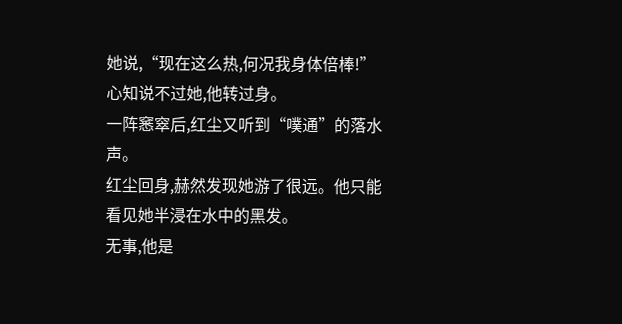她说,“现在这么热,何况我身体倍棒!”
心知说不过她,他转过身。
一阵窸窣后,红尘又听到“噗通”的落水声。
红尘回身,赫然发现她游了很远。他只能看见她半浸在水中的黑发。
无事,他是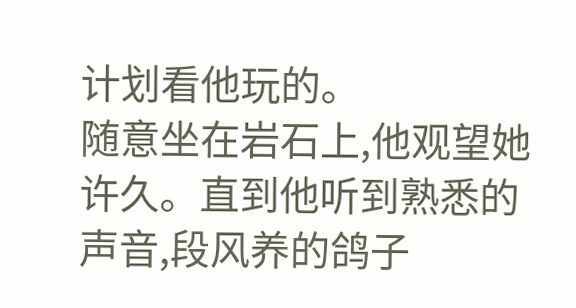计划看他玩的。
随意坐在岩石上,他观望她许久。直到他听到熟悉的声音,段风养的鸽子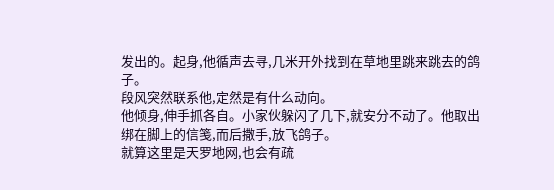发出的。起身,他循声去寻,几米开外找到在草地里跳来跳去的鸽子。
段风突然联系他,定然是有什么动向。
他倾身,伸手抓各自。小家伙躲闪了几下,就安分不动了。他取出绑在脚上的信笺,而后撒手,放飞鸽子。
就算这里是天罗地网,也会有疏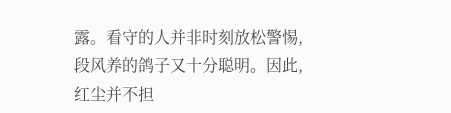露。看守的人并非时刻放松警惕,段风养的鸽子又十分聪明。因此,红尘并不担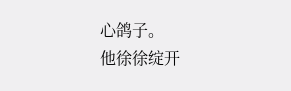心鸽子。
他徐徐绽开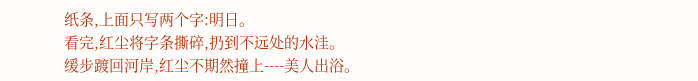纸条,上面只写两个字:明日。
看完,红尘将字条撕碎,扔到不远处的水洼。
缓步踱回河岸,红尘不期然撞上----美人出浴。